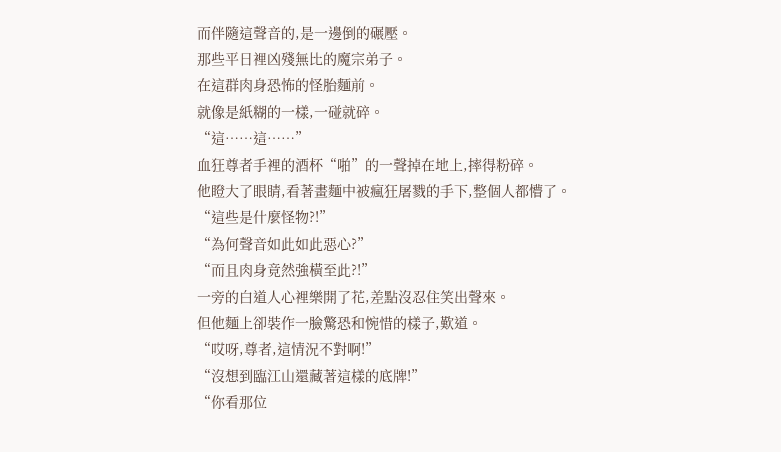而伴隨這聲音的,是一邊倒的碾壓。
那些平日裡凶殘無比的魔宗弟子。
在這群肉身恐怖的怪胎麵前。
就像是紙糊的一樣,一碰就碎。
“這……這……”
血狂尊者手裡的酒杯“啪”的一聲掉在地上,摔得粉碎。
他瞪大了眼睛,看著畫麵中被瘋狂屠戮的手下,整個人都懵了。
“這些是什麼怪物?!”
“為何聲音如此如此惡心?”
“而且肉身竟然強橫至此?!”
一旁的白道人心裡樂開了花,差點沒忍住笑出聲來。
但他麵上卻裝作一臉驚恐和惋惜的樣子,歎道。
“哎呀,尊者,這情況不對啊!”
“沒想到臨江山還藏著這樣的底牌!”
“你看那位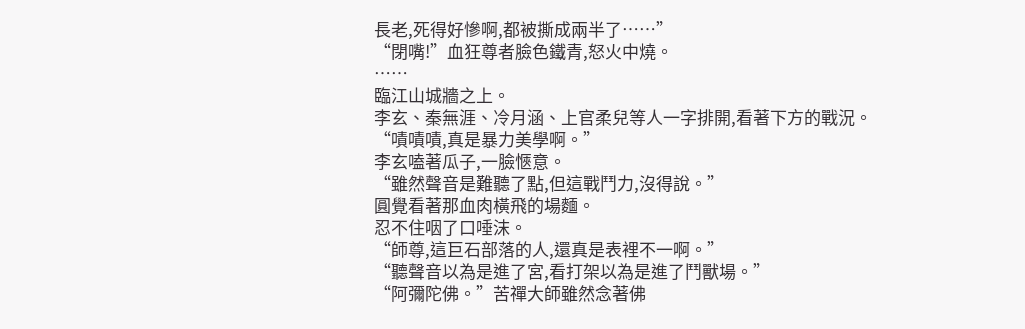長老,死得好慘啊,都被撕成兩半了……”
“閉嘴!”血狂尊者臉色鐵青,怒火中燒。
……
臨江山城牆之上。
李玄、秦無涯、冷月涵、上官柔兒等人一字排開,看著下方的戰況。
“嘖嘖嘖,真是暴力美學啊。”
李玄嗑著瓜子,一臉愜意。
“雖然聲音是難聽了點,但這戰鬥力,沒得說。”
圓覺看著那血肉橫飛的場麵。
忍不住咽了口唾沫。
“師尊,這巨石部落的人,還真是表裡不一啊。”
“聽聲音以為是進了宮,看打架以為是進了鬥獸場。”
“阿彌陀佛。”苦禪大師雖然念著佛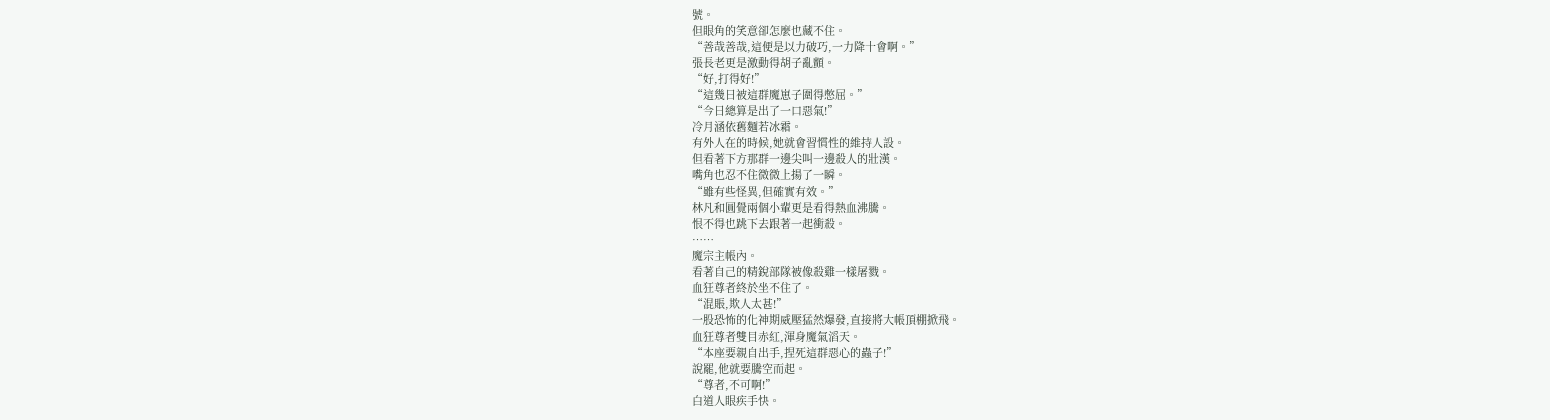號。
但眼角的笑意卻怎麼也藏不住。
“善哉善哉,這便是以力破巧,一力降十會啊。”
張長老更是激動得胡子亂顫。
“好,打得好!”
“這幾日被這群魔崽子圍得憋屈。”
“今日總算是出了一口惡氣!”
冷月涵依舊麵若冰霜。
有外人在的時候,她就會習慣性的維持人設。
但看著下方那群一邊尖叫一邊殺人的壯漢。
嘴角也忍不住微微上揚了一瞬。
“雖有些怪異,但確實有效。”
林凡和圓覺兩個小輩更是看得熱血沸騰。
恨不得也跳下去跟著一起衝殺。
……
魔宗主帳內。
看著自己的精銳部隊被像殺雞一樣屠戮。
血狂尊者終於坐不住了。
“混賬,欺人太甚!”
一股恐怖的化神期威壓猛然爆發,直接將大帳頂棚掀飛。
血狂尊者雙目赤紅,渾身魔氣滔天。
“本座要親自出手,捏死這群惡心的蟲子!”
說罷,他就要騰空而起。
“尊者,不可啊!”
白道人眼疾手快。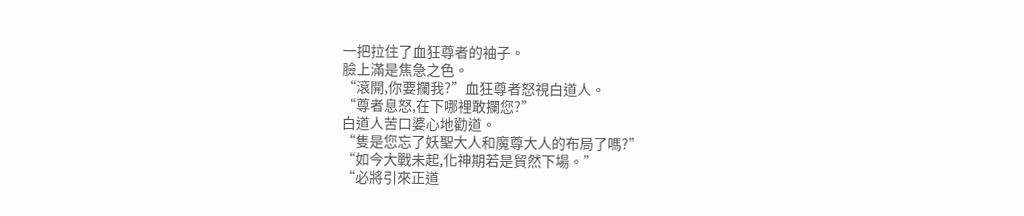一把拉住了血狂尊者的袖子。
臉上滿是焦急之色。
“滾開,你要攔我?”血狂尊者怒視白道人。
“尊者息怒,在下哪裡敢攔您?”
白道人苦口婆心地勸道。
“隻是您忘了妖聖大人和魔尊大人的布局了嗎?”
“如今大戰未起,化神期若是貿然下場。”
“必將引來正道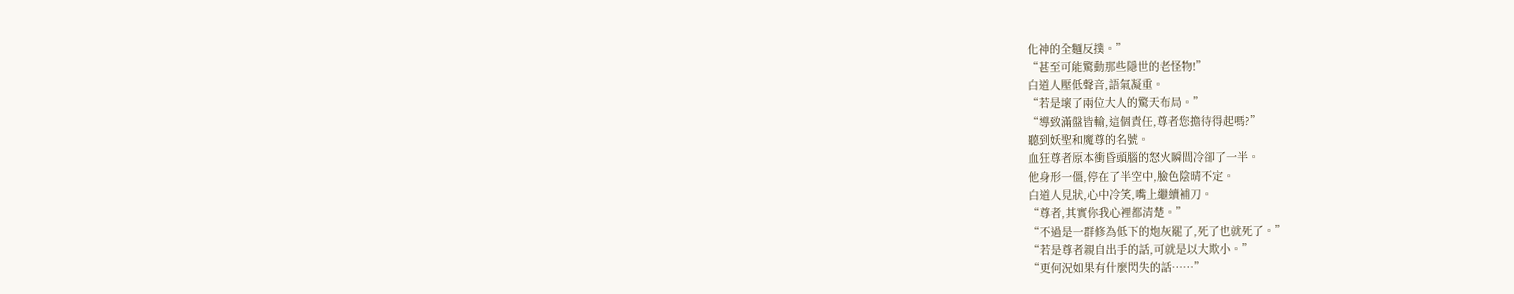化神的全麵反撲。”
“甚至可能驚動那些隱世的老怪物!”
白道人壓低聲音,語氣凝重。
“若是壞了兩位大人的驚天布局。”
“導致滿盤皆輸,這個責任,尊者您擔待得起嗎?”
聽到妖聖和魔尊的名號。
血狂尊者原本衝昏頭腦的怒火瞬間冷卻了一半。
他身形一僵,停在了半空中,臉色陰晴不定。
白道人見狀,心中冷笑,嘴上繼續補刀。
“尊者,其實你我心裡都清楚。”
“不過是一群修為低下的炮灰罷了,死了也就死了。”
“若是尊者親自出手的話,可就是以大欺小。”
“更何況如果有什麼閃失的話……”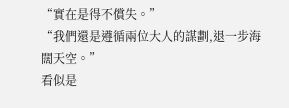“實在是得不償失。”
“我們還是遵循兩位大人的謀劃,退一步海闊天空。”
看似是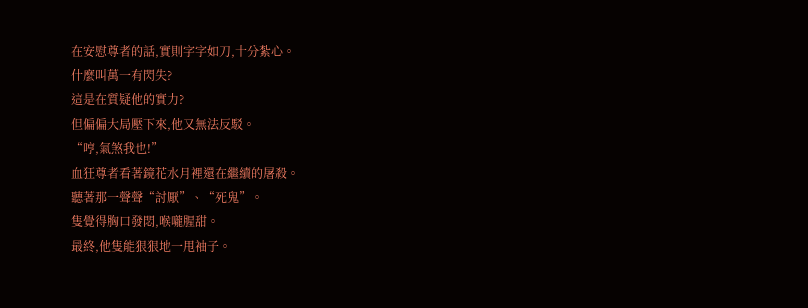在安慰尊者的話,實則字字如刀,十分紮心。
什麼叫萬一有閃失?
這是在質疑他的實力?
但偏偏大局壓下來,他又無法反駁。
“哼,氣煞我也!”
血狂尊者看著鏡花水月裡還在繼續的屠殺。
聽著那一聲聲“討厭”、“死鬼”。
隻覺得胸口發悶,喉嚨腥甜。
最終,他隻能狠狠地一甩袖子。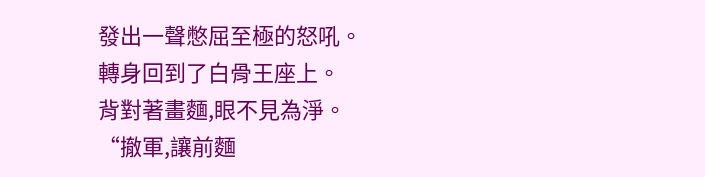發出一聲憋屈至極的怒吼。
轉身回到了白骨王座上。
背對著畫麵,眼不見為淨。
“撤軍,讓前麵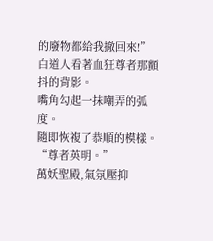的廢物都給我撤回來!”
白道人看著血狂尊者那顫抖的背影。
嘴角勾起一抹嘲弄的弧度。
隨即恢複了恭順的模樣。
“尊者英明。”
萬妖聖殿,氣氛壓抑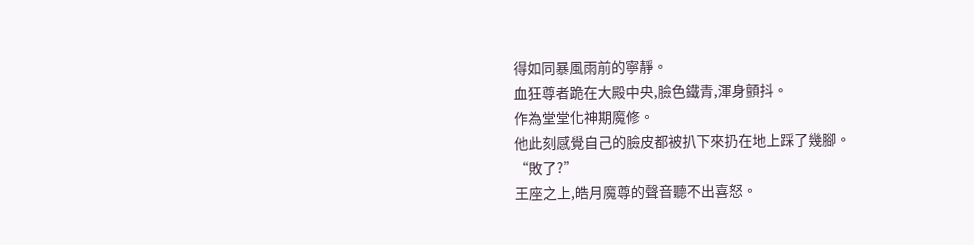得如同暴風雨前的寧靜。
血狂尊者跪在大殿中央,臉色鐵青,渾身顫抖。
作為堂堂化神期魔修。
他此刻感覺自己的臉皮都被扒下來扔在地上踩了幾腳。
“敗了?”
王座之上,皓月魔尊的聲音聽不出喜怒。